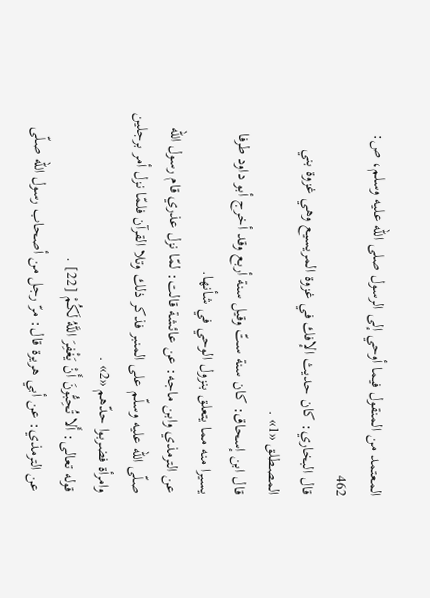المعتمد من المنقول فيما أوحي إلى الرسول صلى الله عليه وسلم، ص: 462
قال البخاري: كان حديث الإفك في غزوة المريسيع وهي غزوة بني المصطلق «1» .
قال ابن إسحاق: كان سنة ستّ وقيل سنة أربع وقد أخرج أبو داود طرفا يسيرا منه مما يتعلق بنزول الوحي في شأنها.
عن الترمذي وابن ماجه: عن عائشة قالت: لمّا نزل عذري قام رسول اللّه صلّى اللّه عليه وسلّم على المنبر فذكر ذلك وتلا القرآن فلمّا نزل أمر برجلين وامرأة فضربوا حدّهم «2» .
قوله تعالى: أَلا تُحِبُّونَ أَنْ يَغْفِرَ اللَّهُ لَكُمْ [22] .
عن الترمذي: عن أبي هريرة قال: مرّ رجل من أصحاب رسول اللّه صلّى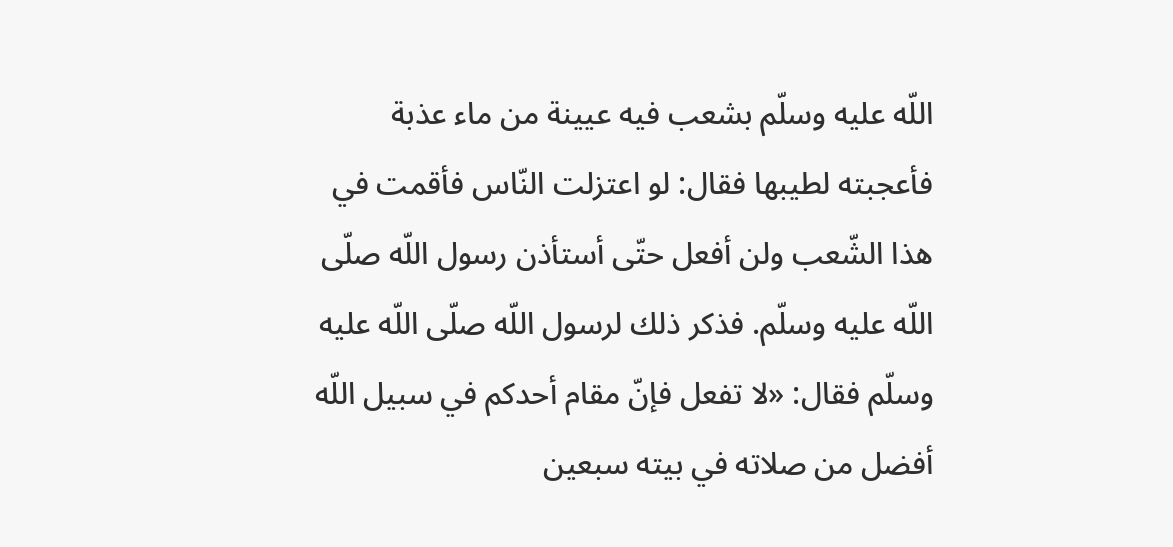اللّه عليه وسلّم بشعب فيه عيينة من ماء عذبة فأعجبته لطيبها فقال: لو اعتزلت النّاس فأقمت في هذا الشّعب ولن أفعل حتّى أستأذن رسول اللّه صلّى اللّه عليه وسلّم. فذكر ذلك لرسول اللّه صلّى اللّه عليه وسلّم فقال: «لا تفعل فإنّ مقام أحدكم في سبيل اللّه أفضل من صلاته في بيته سبعين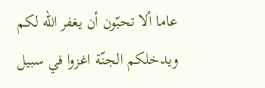عاما ألا تحبّون أن يغفر اللّه لكم ويدخلكم الجنّة اغزوا في سبيل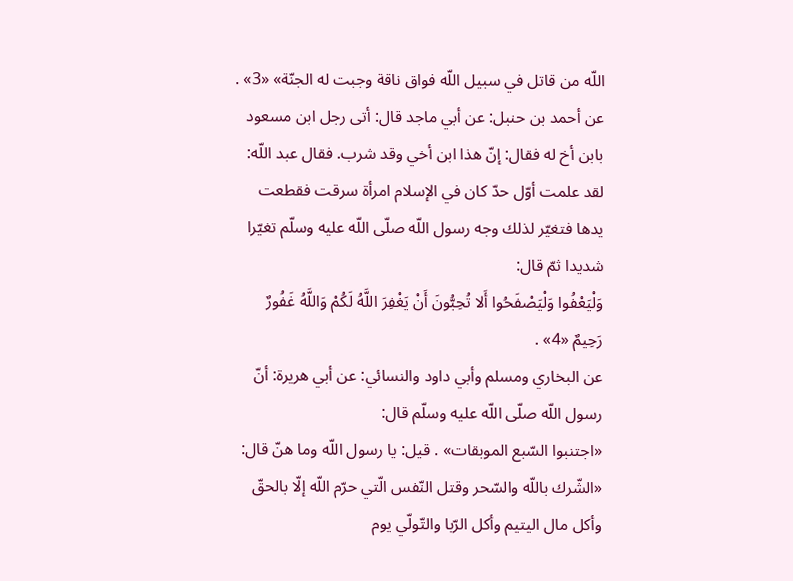اللّه من قاتل في سبيل اللّه فواق ناقة وجبت له الجنّة» «3» .
عن أحمد بن حنبل: عن أبي ماجد قال: أتى رجل ابن مسعود بابن أخ له فقال: إنّ هذا ابن أخي وقد شرب. فقال عبد اللّه: لقد علمت أوّل حدّ كان في الإسلام امرأة سرقت فقطعت يدها فتغيّر لذلك وجه رسول اللّه صلّى اللّه عليه وسلّم تغيّرا شديدا ثمّ قال:
وَلْيَعْفُوا وَلْيَصْفَحُوا أَلا تُحِبُّونَ أَنْ يَغْفِرَ اللَّهُ لَكُمْ وَاللَّهُ غَفُورٌ رَحِيمٌ «4» .
عن البخاري ومسلم وأبي داود والنسائي: عن أبي هريرة: أنّ رسول اللّه صلّى اللّه عليه وسلّم قال:
«اجتنبوا السّبع الموبقات» . قيل: يا رسول اللّه وما هنّ قال: «الشّرك باللّه والسّحر وقتل النّفس الّتي حرّم اللّه إلّا بالحقّ وأكل مال اليتيم وأكل الرّبا والتّولّي يوم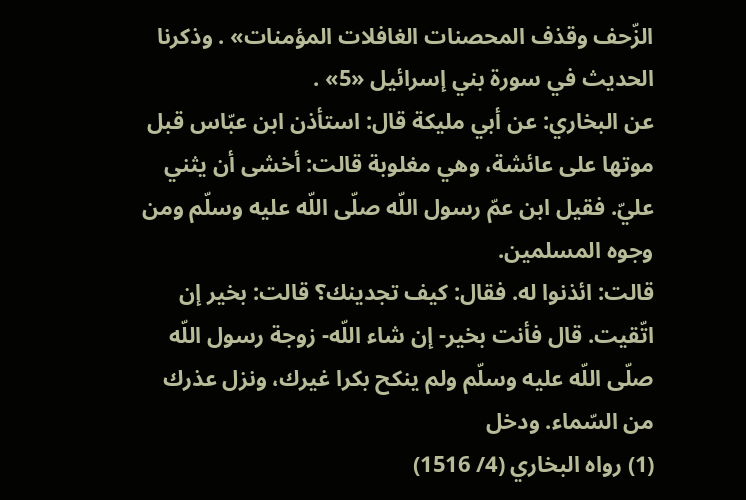الزّحف وقذف المحصنات الغافلات المؤمنات» . وذكرنا الحديث في سورة بني إسرائيل «5» .
عن البخاري: عن أبي مليكة قال: استأذن ابن عبّاس قبل موتها على عائشة، وهي مغلوبة قالت: أخشى أن يثني عليّ. فقيل ابن عمّ رسول اللّه صلّى اللّه عليه وسلّم ومن وجوه المسلمين.
قالت: ائذنوا له. فقال: كيف تجدينك؟ قالت: بخير إن اتّقيت. قال فأنت بخير- إن شاء اللّه- زوجة رسول اللّه صلّى اللّه عليه وسلّم ولم ينكح بكرا غيرك، ونزل عذرك من السّماء. ودخل
(1) رواه البخاري (4/ 1516)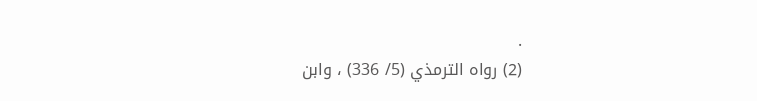.
(2) رواه الترمذي (5/ 336) ، وابن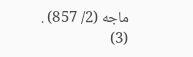ماجه (2/ 857) .
(3)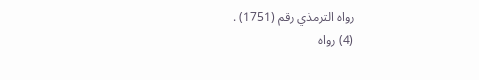رواه الترمذي رقم (1751) .
(4) رواه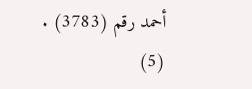أحمد رقم (3783) .
(5)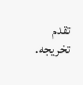تقدم تخريجه.